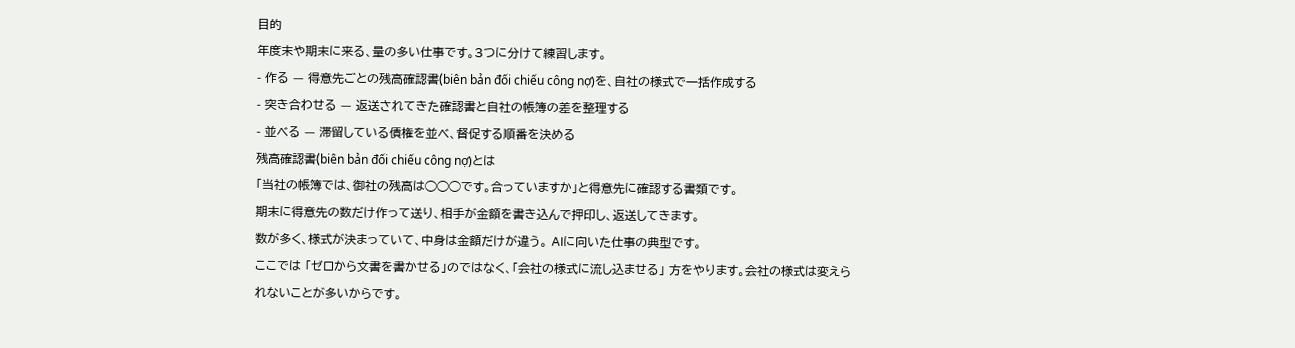目的
年度末や期末に来る、量の多い仕事です。3つに分けて練習します。
- 作る — 得意先ごとの残高確認書(biên bản đối chiếu công nợ)を、自社の様式で一括作成する
- 突き合わせる — 返送されてきた確認書と自社の帳簿の差を整理する
- 並べる — 滞留している債権を並べ、督促する順番を決める
残高確認書(biên bản đối chiếu công nợ)とは
「当社の帳簿では、御社の残高は◯◯◯です。合っていますか」と得意先に確認する書類です。
期末に得意先の数だけ作って送り、相手が金額を書き込んで押印し、返送してきます。
数が多く、様式が決まっていて、中身は金額だけが違う。 AIに向いた仕事の典型です。
ここでは 「ゼロから文書を書かせる」のではなく、「会社の様式に流し込ませる」 方をやります。会社の様式は変えられないことが多いからです。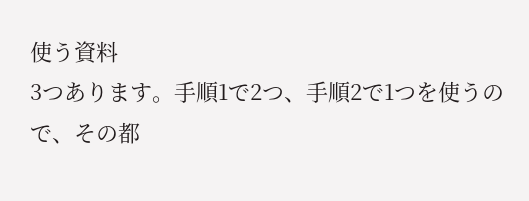使う資料
3つあります。手順1で2つ、手順2で1つを使うので、その都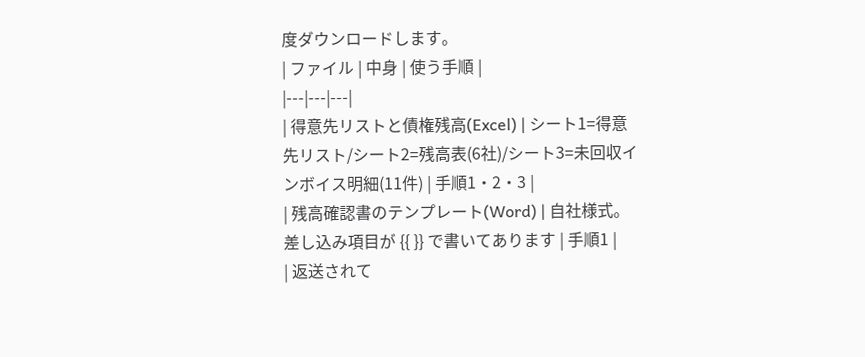度ダウンロードします。
| ファイル | 中身 | 使う手順 |
|---|---|---|
| 得意先リストと債権残高(Excel) | シート1=得意先リスト/シート2=残高表(6社)/シート3=未回収インボイス明細(11件) | 手順1・2・3 |
| 残高確認書のテンプレート(Word) | 自社様式。差し込み項目が {{ }} で書いてあります | 手順1 |
| 返送されて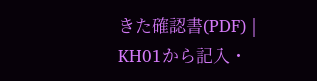きた確認書(PDF) | KH01から記入・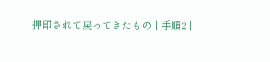押印されて戻ってきたもの | 手順2 |